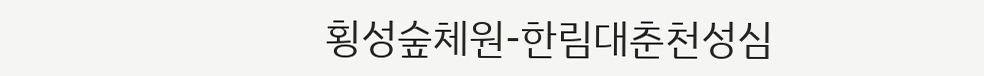횡성숲체원-한림대춘천성심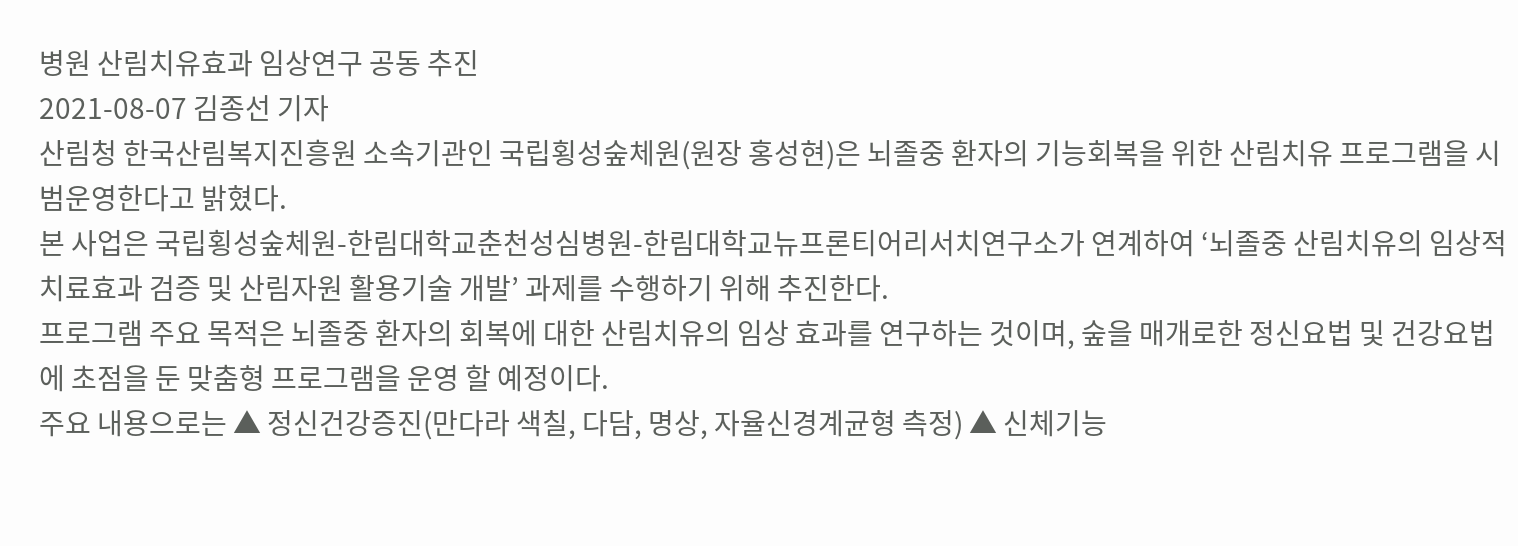병원 산림치유효과 임상연구 공동 추진
2021-08-07 김종선 기자
산림청 한국산림복지진흥원 소속기관인 국립횡성숲체원(원장 홍성현)은 뇌졸중 환자의 기능회복을 위한 산림치유 프로그램을 시범운영한다고 밝혔다.
본 사업은 국립횡성숲체원-한림대학교춘천성심병원-한림대학교뉴프론티어리서치연구소가 연계하여 ‘뇌졸중 산림치유의 임상적 치료효과 검증 및 산림자원 활용기술 개발’ 과제를 수행하기 위해 추진한다.
프로그램 주요 목적은 뇌졸중 환자의 회복에 대한 산림치유의 임상 효과를 연구하는 것이며, 숲을 매개로한 정신요법 및 건강요법에 초점을 둔 맞춤형 프로그램을 운영 할 예정이다.
주요 내용으로는 ▲ 정신건강증진(만다라 색칠, 다담, 명상, 자율신경계균형 측정) ▲ 신체기능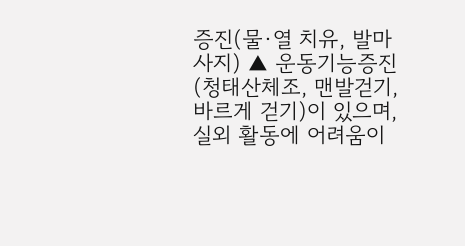증진(물·열 치유, 발마사지) ▲ 운동기능증진(청태산체조, 맨발걷기, 바르게 걷기)이 있으며, 실외 활동에 어려움이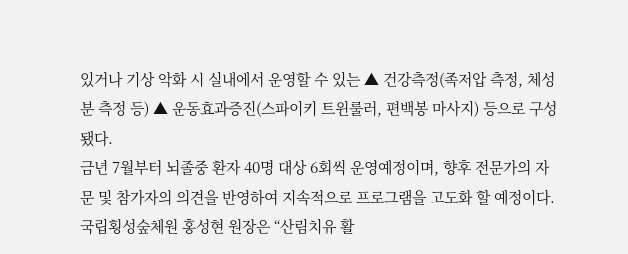있거나 기상 악화 시 실내에서 운영할 수 있는 ▲ 건강측정(족저압 측정, 체성분 측정 등) ▲ 운동효과증진(스파이키 트윈룰러, 편백봉 마사지) 등으로 구성됐다.
금년 7월부터 뇌졸중 환자 40명 대상 6회씩 운영예정이며, 향후 전문가의 자문 및 참가자의 의견을 반영하여 지속적으로 프로그램을 고도화 할 예정이다.
국립횡성숲체원 홍성현 원장은 “산림치유 활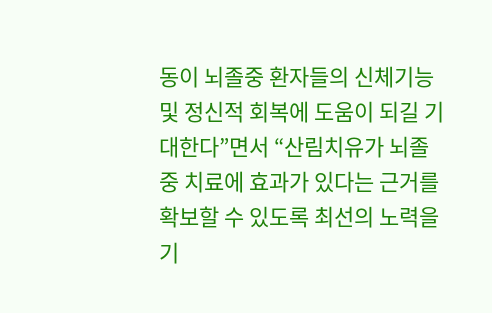동이 뇌졸중 환자들의 신체기능 및 정신적 회복에 도움이 되길 기대한다”면서 “산림치유가 뇌졸중 치료에 효과가 있다는 근거를 확보할 수 있도록 최선의 노력을 기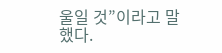울일 것”이라고 말했다.